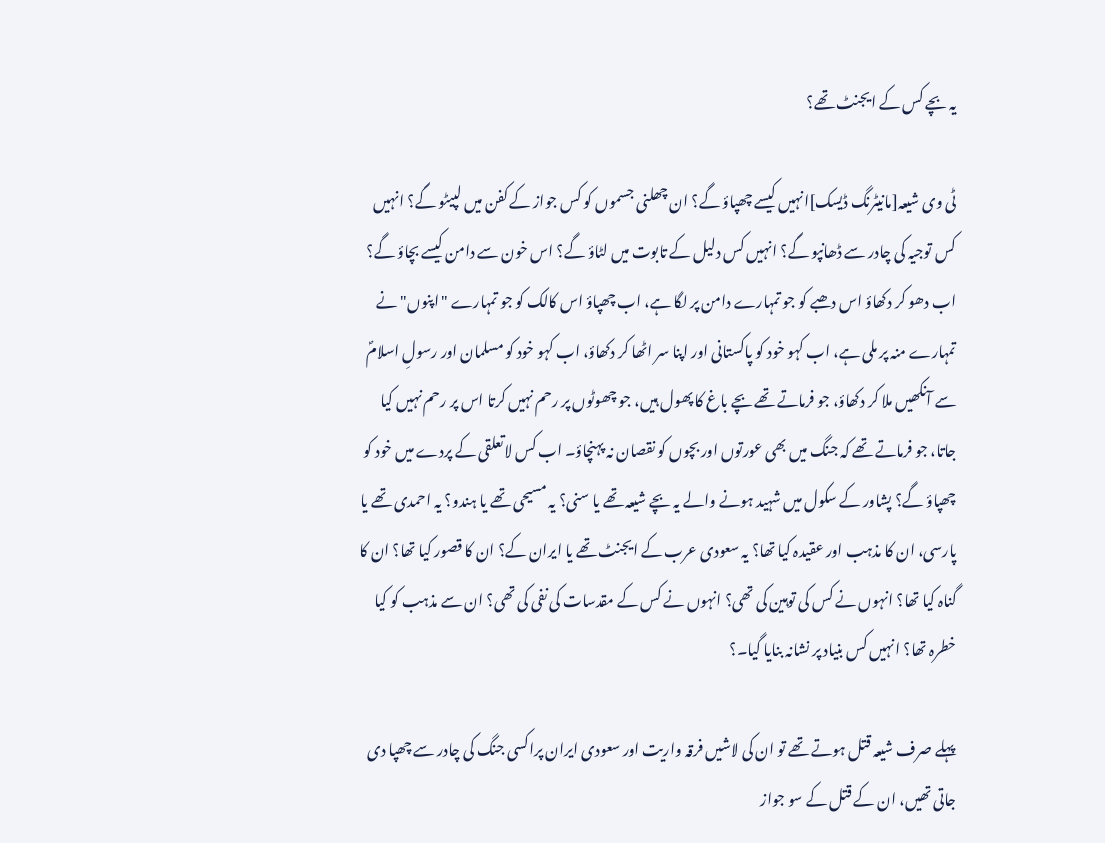یہ بچے کس کے ایجنٹ تھے؟

ٹی وی شیعہ[مانیٹرنگ ڈیسک]انہیں کیسے چھپاؤ گے؟ ان چھلنی جسموں کو کس جواز کے کفن میں لپیٹو گے؟ انہیں کس توجیہ کی چادر سے ڈھانپو گے؟ انہیں کس دلیل کے تابوت میں لٹاؤ گے؟ اس خون سے دامن کیسے بچاؤ گے؟ اب دھو کر دکھاؤ اس دھبے کو جو تمہارے دامن پر لگا ہے، اب چھپاؤ اس کالک کو جو تمہارے "اپنوں" نے تمہارے منہ پر ملی ہے، اب کہو خود کو پاکستانی اور اپنا سر اٹھا کر دکھاؤ، اب کہو خود کو مسلمان اور رسولِ اسلامؐ سے آنکھیں ملا کر دکھاؤ، جو فرماتے تھے بچے باغ کا پھول ہیں، جو چھوٹوں پر رحم نہیں کرتا اس پر رحم نہیں کیا جاتا، جو فرماتے تھے کہ جنگ میں بھی عورتوں اور بچوں کو نقصان نہ پہنچاؤ۔ اب کس لاتعلقی کے پردے میں خود کو چھپاؤ گے؟ پشاور کے سکول میں شہید ہونے والے یہ بچے شیعہ تھے یا سنی؟ یہ مسیحی تھے یا ہندو؟ یہ احمدی تھے یا پارسی، ان کا مذہب اور عقیدہ کیا تھا؟ یہ سعودی عرب کے ایجنٹ تھے یا ایران کے؟ ان کا قصور کیا تھا؟ ان کا گناہ کیا تھا؟ انہوں نے کس کی توہین کی تھی؟ انہوں نے کس کے مقدسات کی نفی کی تھی؟ ان سے مذہب کو کیا خطرہ تھا؟ انہیں کس بنیاد پر نشانہ بنایا گیا۔؟

پہلے صرف شیعہ قتل ہوتے تھے تو ان کی لاشیں فرقہ واریت اور سعودی ایران پراکسی جنگ کی چادر سے چھپا دی جاتی تھیں، ان کے قتل کے سو جواز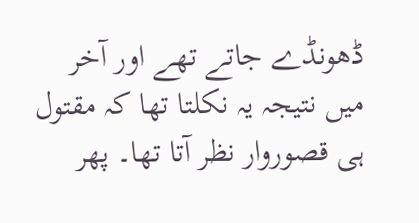ڈھونڈے جاتے تھے اور آخر میں نتیجہ یہ نکلتا تھا کہ مقتول ہی قصوروار نظر آتا تھا۔ پھر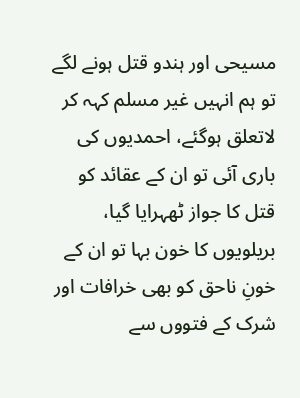مسیحی اور ہندو قتل ہونے لگے تو ہم انہیں غیر مسلم کہہ کر لاتعلق ہوگئے، احمدیوں کی باری آئی تو ان کے عقائد کو قتل کا جواز ٹھہرایا گیا، بریلویوں کا خون بہا تو ان کے خونِ ناحق کو بھی خرافات اور شرک کے فتووں سے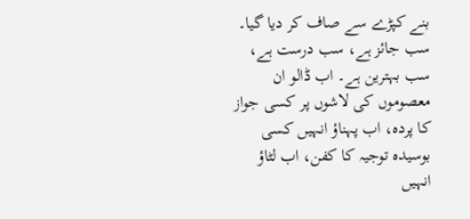بنے کپڑے سے صاف کر دیا گیا۔ سب جائز ہے، سب درست ہے، سب بہترین ہے۔ اب ڈالو ان معصوموں کی لاشوں پر کسی جواز کا پردہ، اب پہناؤ انہیں کسی بوسیدہ توجیہ کا کفن، اب لٹاؤ انہیں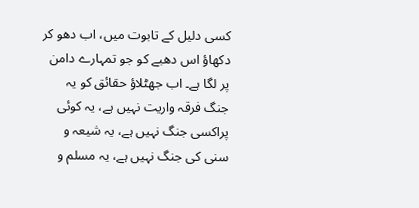کسی دلیل کے تابوت میں، اب دھو کر دکھاؤ اس دھبے کو جو تمہارے دامن پر لگا ہے۔ اب جھٹلاؤ حقائق کو یہ جنگ فرقہ واریت نہیں ہے، یہ کوئی پراکسی جنگ نہیں ہے، یہ شیعہ و سنی کی جنگ نہیں ہے، یہ مسلم و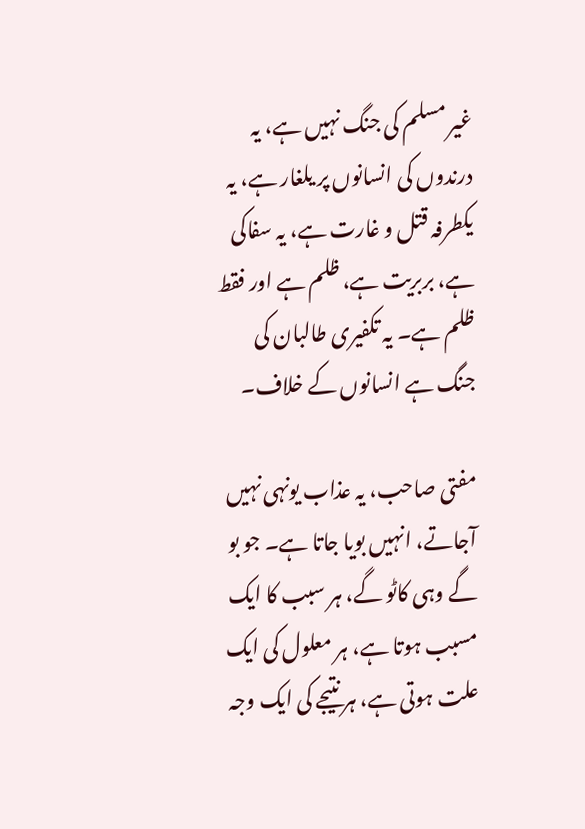غیر مسلم کی جنگ نہیں ہے، یہ درندوں کی انسانوں پر یلغار ہے، یہ یکطرفہ قتل و غارت ہے، یہ سفاکی ہے، بربریت ہے، ظلم ہے اور فقط ظلم ہے۔ یہ تکفیری طالبان کی جنگ ہے انسانوں کے خلاف۔

مفتی صاحب، یہ عذاب یونہی نہیں آجاتے، انہیں بویا جاتا ہے۔ جو بو گے وہی کاٹو گے، ہر سبب کا ایک مسبب ہوتا ہے، ہر معلول کی ایک علت ہوتی ہے، ہر نتیجے کی ایک وجہ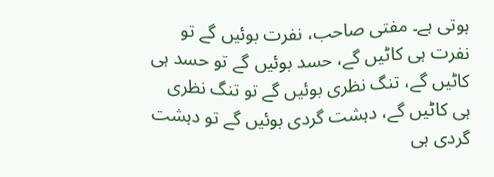ہوتی ہے۔ مفتی صاحب، نفرت بوئیں گے تو نفرت ہی کاٹیں گے، حسد بوئیں گے تو حسد ہی کاٹیں گے، تنگ نظری بوئیں گے تو تنگ نظری ہی کاٹیں گے، دہشت گردی بوئیں گے تو دہشت گردی ہی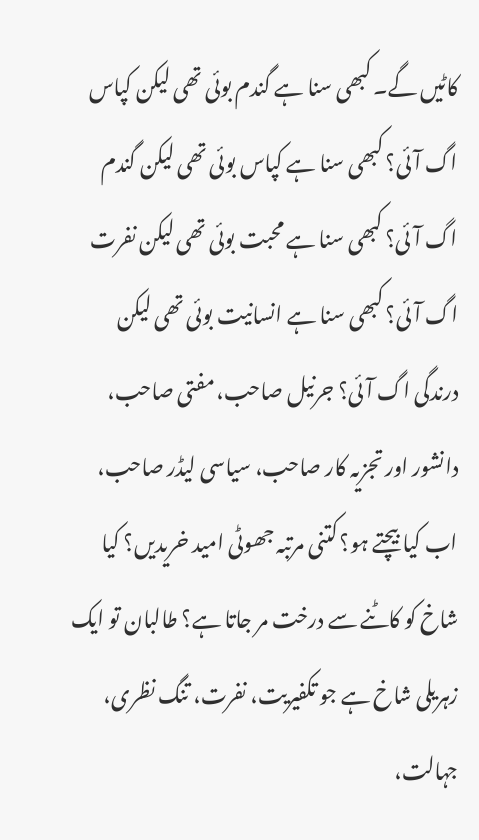کاٹیں گے۔ کبھی سنا ہے گندم بوئی تھی لیکن کپاس اگ آئی؟ کبھی سنا ہے کپاس بوئی تھی لیکن گندم اگ آئی؟ کبھی سنا ہے محبت بوئی تھی لیکن نفرت اگ آئی؟ کبھی سنا ہے انسانیت بوئی تھی لیکن درندگی اگ آئی؟ جرنیل صاحب، مفتی صاحب، دانشور اور تجزیہ کار صاحب، سیاسی لیڈر صاحب، اب کیا بیچتے ہو؟ کتنی مرتبہ جھوٹی امید خریدیں؟ کیا شاخ کو کاٹنے سے درخت مر جاتا ہے؟ طالبان تو ایک زہریلی شاخ ہے جو تکفیریت، نفرت، تنگ نظری، جہالت،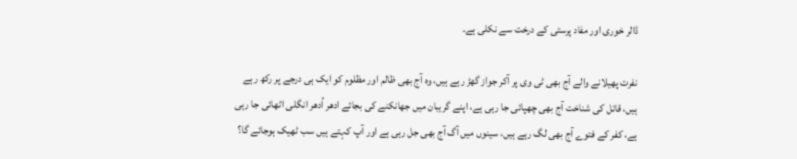ڈالر خوری اور مفاد پرستی کے درخت سے نکلی ہے۔

نفرت پھیلانے والے آج بھی ٹی وی پر آکر جواز گھڑ رہے ہیں، وہ آج بھی ظالم اور مظلوم کو ایک ہی درجے پر رکھ رہے ہیں، قاتل کی شناخت آج بھی چھپائی جا رہی ہے، اپنے گریبان میں جھانکنے کی بجائے ادھر اُدھر انگلی اٹھائی جا رہی ہے، کفر کے فتوے آج بھی لگ رہے ہیں، سینوں میں آگ آج بھی جل رہی ہے اور آپ کہتے ہیں سب ٹھیک ہوجائے گا؟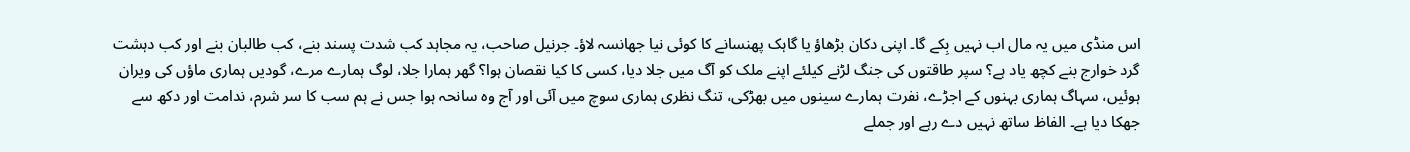اس منڈی میں یہ مال اب نہیں بِکے گا۔ اپنی دکان بڑھاؤ یا گاہک پھنسانے کا کوئی نیا جھانسہ لاؤ۔ جرنیل صاحب، یہ مجاہد کب شدت پسند بنے، کب طالبان بنے اور کب دہشت گرد خوارج بنے کچھ یاد ہے؟ سپر طاقتوں کی جنگ لڑنے کیلئے اپنے ملک کو آگ میں جلا دیا، کسی کا کیا نقصان ہوا؟ گھر ہمارا جلا، لوگ ہمارے مرے، گودیں ہماری ماؤں کی ویران ہوئیں، سہاگ ہماری بہنوں کے اجڑے، نفرت ہمارے سینوں میں بھڑکی، تنگ نظری ہماری سوچ میں آئی اور آج وہ سانحہ ہوا جس نے ہم سب کا سر شرم، ندامت اور دکھ سے جھکا دیا ہے۔ الفاظ ساتھ نہیں دے رہے اور جملے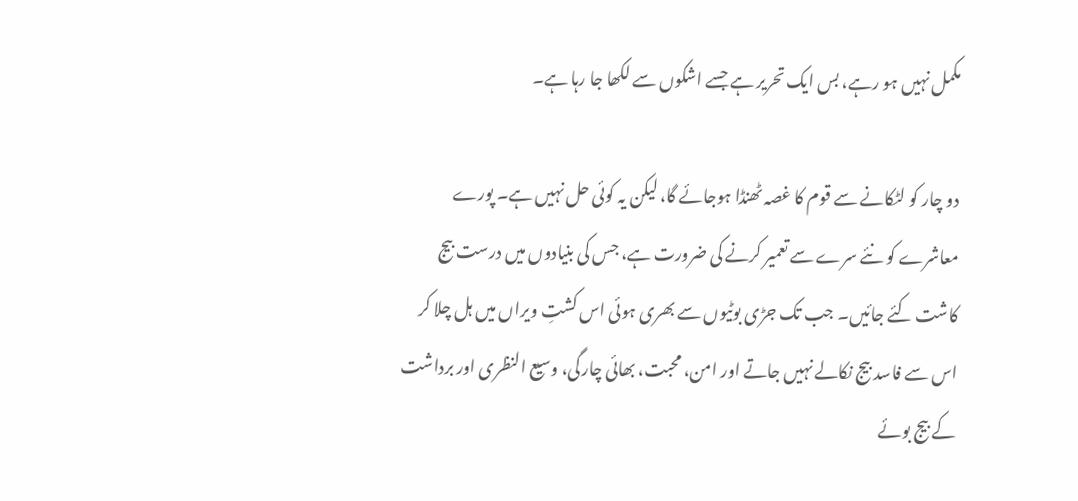مکمل نہیں ہو رہے، بس ایک تحریر ہے جسے اشکوں سے لکھا جا رہا ہے۔

دو چار کو لٹکانے سے قوم کا غصہ ٹھنڈا ہوجائے گا، لیکن یہ کوئی حل نہیں ہے۔ پورے معاشرے کو نئے سرے سے تعمیر کرنے کی ضرورت ہے، جس کی بنیادوں میں درست بیج کاشت کئے جائیں۔ جب تک جڑی بوٹیوں سے بھری ہوئی اس کشتِ ویراں میں ہل چلا کر اس سے فاسد بیج نکالے نہیں جاتے اور امن، محبت، بھائی چارگی، وسیع النظری اور برداشت کے بیج بوئے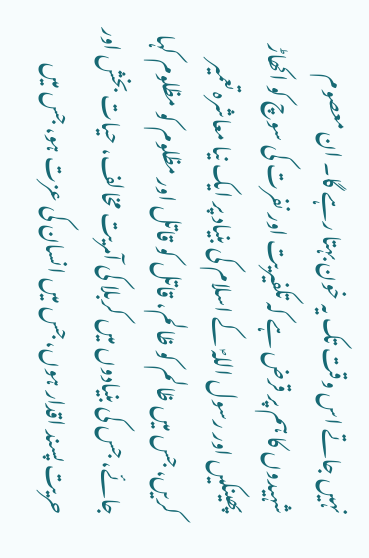نہیں جاتے اس وقت تک یہ خون بہتا رہے گا۔ ان معصوم شہیدوں کا ہم پر قرض ہے کہ تکفیریت اور نفرت کی سوچ کو اکھاڑ پھینکیں اور رسول اللہؐ کے اسلام کی بنیاد پر ایک نیا معاشرہ تعمیر کریں، جس میں ظالم کو ظالم، قاتل کو قاتل اور مظلوم کو مظلوم کہا جائے، جس کی بنیادوں میں کربلا کی آمریت مخالف، حیات بخش اور حریت پسند اقدار ہوں، جس میں انسان کی عزت ہو، جس میں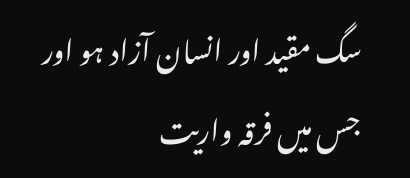سگ مقید اور انسان آزاد ہو اور جس میں فرقہ واریت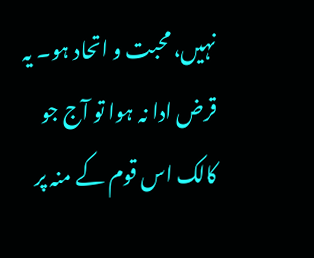نہیں، محبت و اتحاد ہو۔ یہ قرض ادا نہ ہوا تو آج جو کالک اس قوم کے منہ پر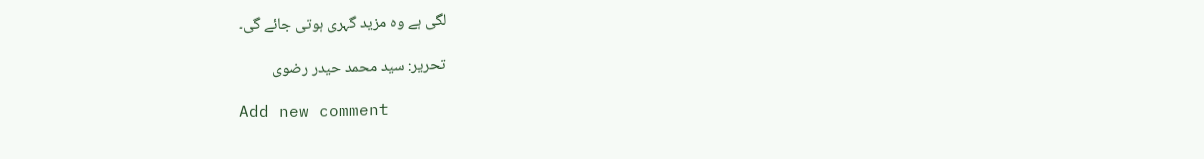لگی ہے وہ مزید گہری ہوتی جائے گی۔

تحریر: سید محمد حیدر رضوی

Add new comment